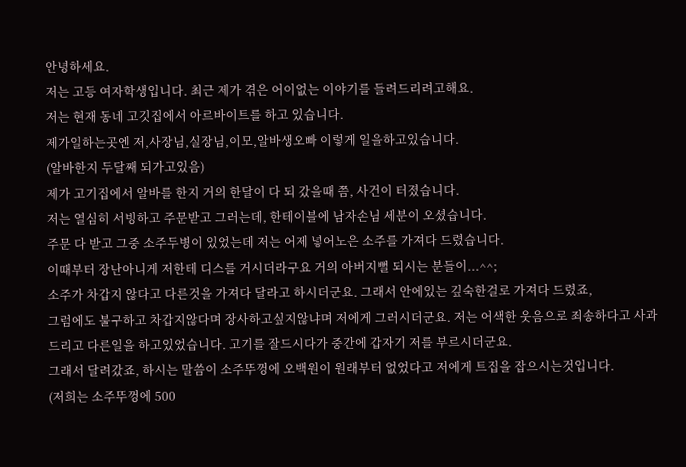안녕하세요.
저는 고등 여자학생입니다. 최근 제가 겪은 어이없는 이야기를 들려드리려고해요.
저는 현재 동네 고깃집에서 아르바이트를 하고 있습니다.
제가일하는곳엔 저,사장님,실장님,이모,알바생오빠 이렇게 일을하고있습니다.
(알바한지 두달째 되가고있음)
제가 고기집에서 알바를 한지 거의 한달이 다 되 갔을때 쯤, 사건이 터졌습니다.
저는 열심히 서빙하고 주문받고 그러는데, 한테이블에 남자손님 세분이 오셨습니다.
주문 다 받고 그중 소주두병이 있었는데 저는 어제 넣어노은 소주를 가져다 드렸습니다.
이때부터 장난아니게 저한테 디스를 거시더라구요 거의 아버지뻘 되시는 분들이...^^;
소주가 차갑지 않다고 다른것을 가져다 달라고 하시더군요. 그래서 안에있는 깊숙한걸로 가져다 드렸죠,
그럼에도 불구하고 차갑지않다며 장사하고싶지않냐며 저에게 그러시더군요. 저는 어색한 웃음으로 죄송하다고 사과드리고 다른일을 하고있었습니다. 고기를 잘드시다가 중간에 갑자기 저를 부르시더군요.
그래서 달려갔죠, 하시는 말씀이 소주뚜껑에 오백원이 원래부터 없었다고 저에게 트집을 잡으시는것입니다.
(저희는 소주뚜껑에 500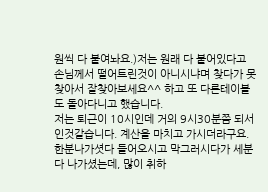원씩 다 붙여놔요.)저는 원래 다 붙어있다고 손님께서 떨어트린것이 아니시냐며 찾다가 못찾아서 잘찾아보세요^^ 하고 또 다른테이블 도 돌아다니고 했습니다.
저는 퇴근이 10시인데 거의 9시30분쯤 되서인것같습니다. 계산을 마치고 가시더라구요.
한분나가셧다 들어오시고 막그러시다가 세분 다 나가셨는데, 많이 취하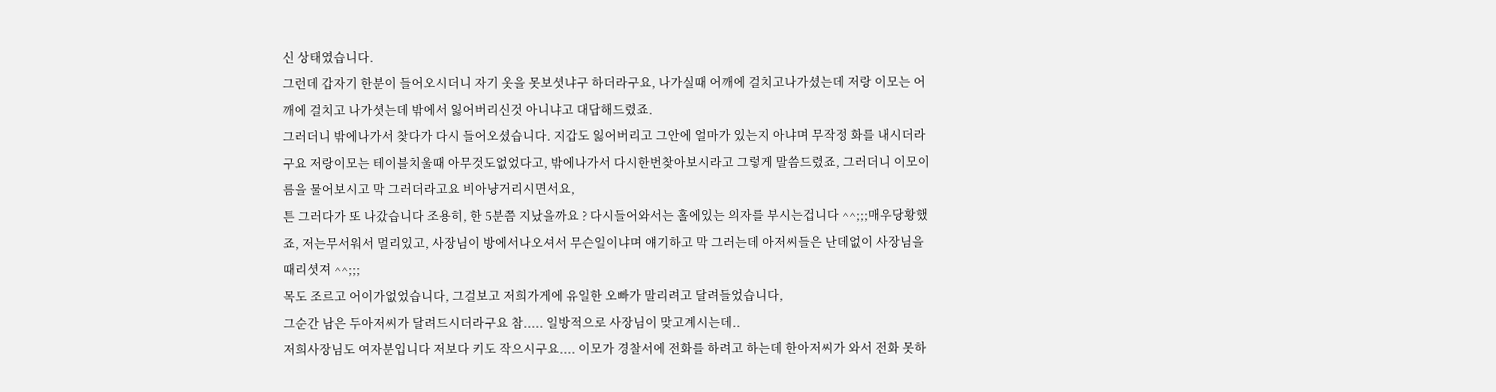신 상태였습니다.
그런데 갑자기 한분이 들어오시더니 자기 옷을 못보셧냐구 하더라구요, 나가실때 어깨에 걸치고나가셨는데 저랑 이모는 어깨에 걸치고 나가셧는데 밖에서 잃어버리신것 아니냐고 대답해드렸죠.
그러더니 밖에나가서 찾다가 다시 들어오셨습니다. 지갑도 잃어버리고 그안에 얼마가 있는지 아냐며 무작정 화를 내시더라구요 저랑이모는 테이블치울때 아무것도없었다고, 밖에나가서 다시한번찾아보시라고 그렇게 말씀드렸죠, 그러더니 이모이름을 물어보시고 막 그러더라고요 비아냥거리시면서요,
튼 그러다가 또 나갔습니다 조용히, 한 5분쯤 지났을까요 ? 다시들어와서는 홀에있는 의자를 부시는겁니다 ^^;;;매우당황했죠, 저는무서워서 멀리있고, 사장님이 방에서나오셔서 무슨일이냐며 얘기하고 막 그러는데 아저씨들은 난데없이 사장님을 때리셧져 ^^;;;
목도 조르고 어이가없었습니다, 그걸보고 저희가게에 유일한 오빠가 말리려고 달려들었습니다,
그순간 남은 두아저씨가 달려드시더라구요 참..... 일방적으로 사장님이 맞고계시는데..
저희사장님도 여자분입니다 저보다 키도 작으시구요.... 이모가 경찰서에 전화를 하려고 하는데 한아저씨가 와서 전화 못하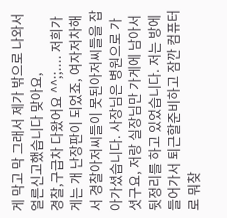게 막고 막 그래서 제가 밖으로 나와서 얼른신고했습니다 맞아요,
경찰,구급차 다왔어요 ^^;;.... 저희가게는 개 난장판이 되었죠, 여자저차해서 경찰아저씨들이 못된아저씨들을 잡아가셨습니다. 사장님은 병원으로 가셧구요, 저랑 실장님만 가게에 남아서 뒷정리를 하고 있었습니다. 저는 방에 들어가서 퇴근할준비하고 잠깐 컴퓨터로 뭐찾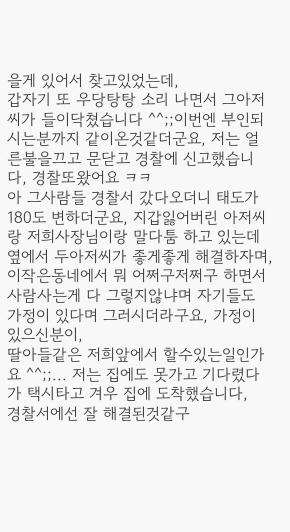을게 있어서 찾고있었는데,
갑자기 또 우당탕탕 소리 나면서 그아저씨가 들이닥쳤습니다 ^^;;이번엔 부인되시는분까지 같이온것같더군요, 저는 얼른불을끄고 문닫고 경찰에 신고했습니다, 경찰또왔어요 ㅋㅋ
아 그사람들 경찰서 갔다오더니 태도가 180도 변하더군요, 지갑잃어버린 아저씨랑 저희사장님이랑 말다툼 하고 있는데 옆에서 두아저씨가 좋게좋게 해결하자며, 이작은동네에서 뭐 어쩌구저쩌구 하면서 사람사는게 다 그렇지않냐며 자기들도 가정이 있다며 그러시더라구요, 가정이 있으신분이,
딸아들같은 저희앞에서 할수있는일인가요 ^^;;... 저는 집에도 못가고 기다렸다가 택시타고 겨우 집에 도착했습니다,
경찰서에선 잘 해결된것같구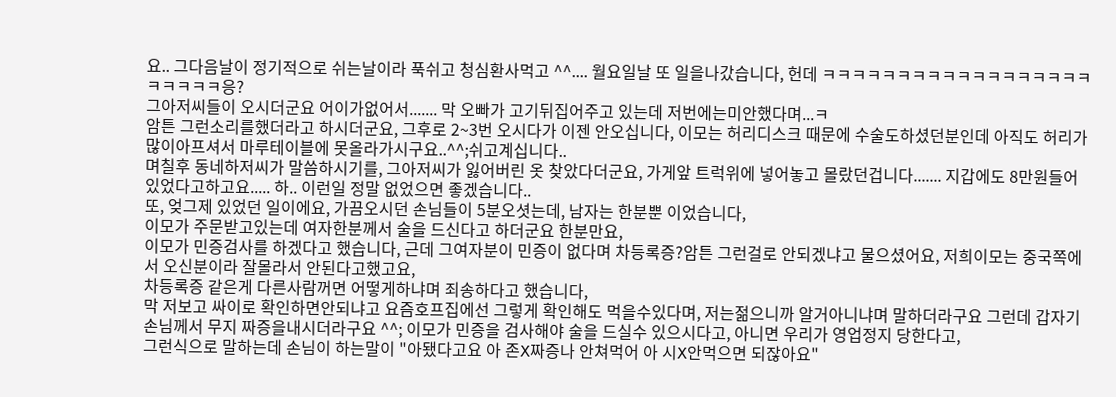요.. 그다음날이 정기적으로 쉬는날이라 푹쉬고 청심환사먹고 ^^.... 월요일날 또 일을나갔습니다, 헌데 ㅋㅋㅋㅋㅋㅋㅋㅋㅋㅋㅋㅋㅋㅋㅋㅋㅋㅋㅋㅋㅋㅋㅋ응?
그아저씨들이 오시더군요 어이가없어서....... 막 오빠가 고기뒤집어주고 있는데 저번에는미안했다며...ㅋ
암튼 그런소리를했더라고 하시더군요, 그후로 2~3번 오시다가 이젠 안오십니다, 이모는 허리디스크 때문에 수술도하셨던분인데 아직도 허리가 많이아프셔서 마루테이블에 못올라가시구요..^^;쉬고계십니다..
며칠후 동네하저씨가 말씀하시기를, 그아저씨가 잃어버린 옷 찾았다더군요, 가게앞 트럭위에 넣어놓고 몰랐던겁니다....... 지갑에도 8만원들어있었다고하고요..... 하.. 이런일 정말 없었으면 좋겠습니다..
또, 엊그제 있었던 일이에요, 가끔오시던 손님들이 5분오셧는데, 남자는 한분뿐 이었습니다,
이모가 주문받고있는데 여자한분께서 술을 드신다고 하더군요 한분만요,
이모가 민증검사를 하겠다고 했습니다, 근데 그여자분이 민증이 없다며 차등록증?암튼 그런걸로 안되겠냐고 물으셨어요, 저희이모는 중국쪽에서 오신분이라 잘몰라서 안된다고했고요,
차등록증 같은게 다른사람꺼면 어떻게하냐며 죄송하다고 했습니다,
막 저보고 싸이로 확인하면안되냐고 요즘호프집에선 그렇게 확인해도 먹을수있다며, 저는젊으니까 알거아니냐며 말하더라구요 그런데 갑자기 손님께서 무지 짜증을내시더라구요 ^^; 이모가 민증을 검사해야 술을 드실수 있으시다고, 아니면 우리가 영업정지 당한다고,
그런식으로 말하는데 손님이 하는말이 "아됐다고요 아 존X짜증나 안쳐먹어 아 시X안먹으면 되잖아요"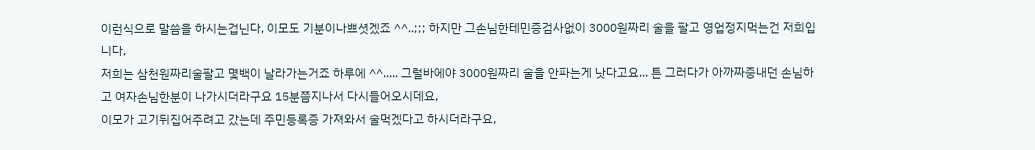이런식으로 말씀을 하시는겁닌다, 이모도 기분이나쁘셧겠죠 ^^..;;; 하지만 그손님한테민증검사없이 3000원짜리 술을 팔고 영업정지먹는건 저희입니다,
저희는 삼천원짜리술팔고 몇백이 날라가는거죠 하루에 ^^..... 그럴바에야 3000원짜리 술을 안파는게 낫다고요... 튼 그러다가 아까짜증내던 손님하고 여자손님한분이 나가시더라구요 15분쯤지나서 다시들어오시데요,
이모가 고기뒤집어주려고 갔는데 주민등록증 가져와서 술먹겠다고 하시더라구요,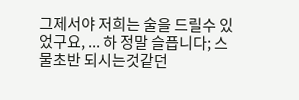그제서야 저희는 술을 드릴수 있었구요, ... 하 정말 슬픕니다; 스물초반 되시는것같던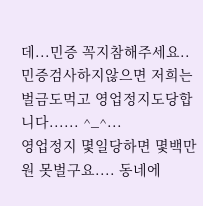데...민증 꼭지참해주세요..
민증검사하지않으면 저희는 벌금도먹고 영업정지도당합니다...... ^_^...
영업정지 몇일당하면 몇백만원 못벌구요.... 동네에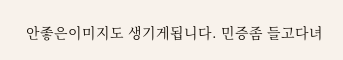안좋은이미지도 생기게됩니다. 민증좀 들고다녀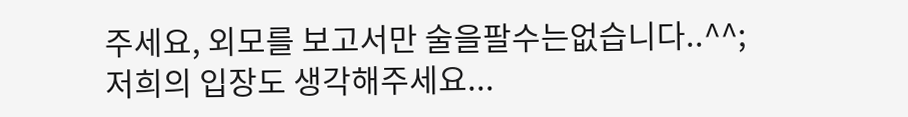주세요, 외모를 보고서만 술을팔수는없습니다..^^;
저희의 입장도 생각해주세요...